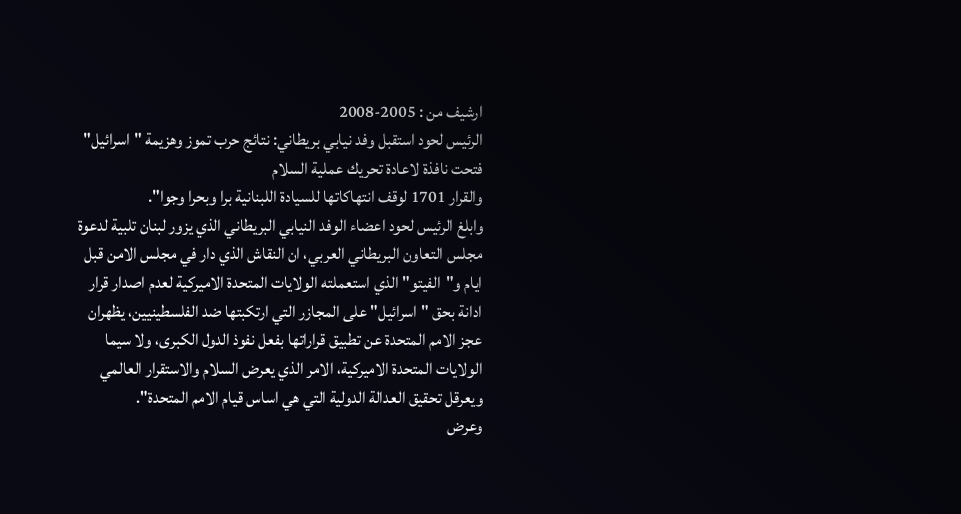ارشيف من : 2005-2008
الرئيس لحود استقبل وفد نيابي بريطاني: نتائج حرب تموز وهزيمة "اسرائيل" فتحت نافذة لاعادة تحريك عملية السلام
والقرار 1701 لوقف انتهاكاتها للسيادة اللبنانية برا وبحرا وجوا".
وابلغ الرئيس لحود اعضاء الوفد النيابي البريطاني الذي يزور لبنان تلبية لدعوة مجلس التعاون البريطاني العربي، ان النقاش الذي دار في مجلس الامن قبل ايام و"الفيتو" الذي استعملته الولايات المتحدة الاميركية لعدم اصدار قرار ادانة بحق "اسرائيل" على المجازر التي ارتكبتها ضد الفلسطينيين، يظهران عجز الامم المتحدة عن تطبيق قراراتها بفعل نفوذ الدول الكبرى، ولا سيما الولايات المتحدة الاميركية، الامر الذي يعرض السلام والاستقرار العالمي ويعرقل تحقيق العدالة الدولية التي هي اساس قيام الامم المتحدة".
وعرض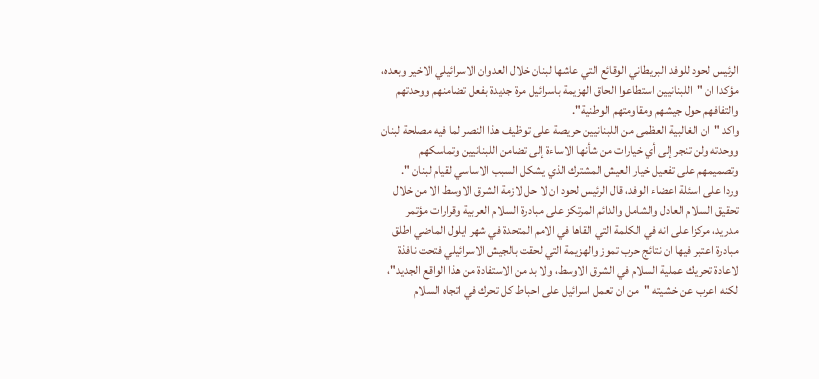الرئيس لحود للوفد البريطاني الوقائع التي عاشها لبنان خلال العدوان الاسرائيلي الاخير وبعده، مؤكدا ان "اللبنانيين استطاعوا الحاق الهزيمة باسرائيل مرة جديدة بفعل تضامنهم ووحدتهم والتفافهم حول جيشهم ومقاومتهم الوطنية".
واكد "ان الغالبية العظمى من اللبنانيين حريصة على توظيف هذا النصر لما فيه مصلحة لبنان ووحدته ولن تنجر إلى أي خيارات من شأنها الاساءة إلى تضامن اللبنانيين وتماسكهم وتصميمهم على تفعيل خيار العيش المشترك الذي يشكل السبب الاساسي لقيام لبنان ".
وردا على اسئلة اعضاء الوفد، قال الرئيس لحود ان لا حل لازمة الشرق الاوسط الا من خلال تحقيق السلام العادل والشامل والدائم المرتكز على مبادرة السلام العربية وقرارات مؤتمر مدريد، مركزا على انه في الكلمة التي القاها في الامم المتحدة في شهر ايلول الماضي اطلق مبادرة اعتبر فيها ان نتائج حرب تموز والهزيمة التي لحقت بالجيش الاسرائيلي فتحت نافذة لاعادة تحريك عملية السلام في الشرق الاوسط، ولا بد من الاستفادة من هذا الواقع الجديد"، لكنه اعرب عن خشيته "من ان تعمل اسرائيل على احباط كل تحرك في اتجاه السلام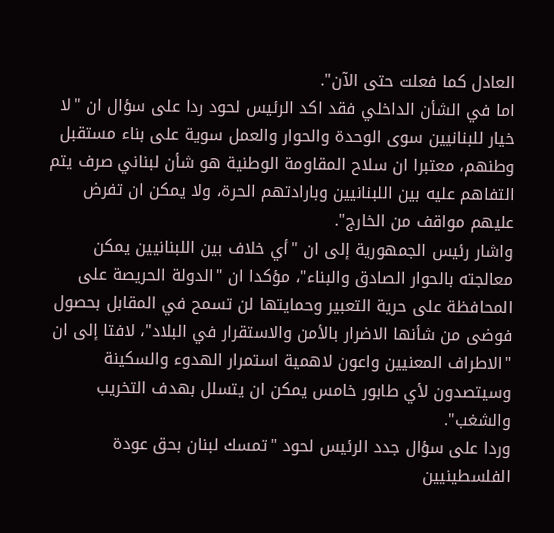العادل كما فعلت حتى الآن".
اما في الشأن الداخلي فقد اكد الرئيس لحود ردا على سؤال ان "لا خيار للبنانيين سوى الوحدة والحوار والعمل سوية على بناء مستقبل وطنهم، معتبرا ان سلاح المقاومة الوطنية هو شأن لبناني صرف يتم التفاهم عليه بين اللبنانيين وبارادتهم الحرة، ولا يمكن ان تفرض عليهم مواقف من الخارج".
واشار رئيس الجمهورية إلى ان "أي خلاف بين اللبنانيين يمكن معالجته بالحوار الصادق والبناء"، مؤكدا ان "الدولة الحريصة على المحافظة على حرية التعبير وحمايتها لن تسمح في المقابل بحصول فوضى من شأنها الاضرار بالأمن والاستقرار في البلاد"، لافتا إلى ان "الاطراف المعنيين واعون لاهمية استمرار الهدوء والسكينة وسيتصدون لأي طابور خامس يمكن ان يتسلل بهدف التخريب والشغب".
وردا على سؤال جدد الرئيس لحود "تمسك لبنان بحق عودة الفلسطينيين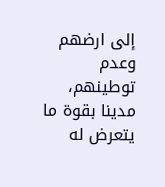إلى ارضهم وعدم توطينهم، مدينا بقوة ما يتعرض له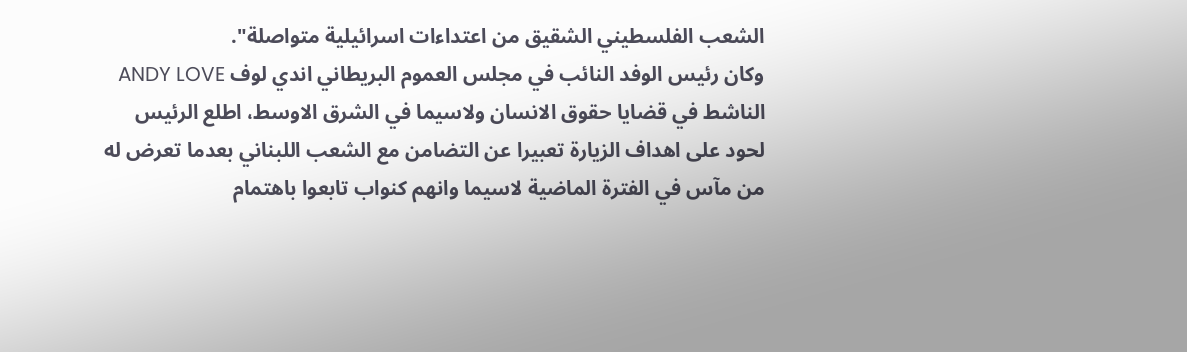الشعب الفلسطيني الشقيق من اعتداءات اسرائيلية متواصلة".
وكان رئيس الوفد النائب في مجلس العموم البريطاني اندي لوف ANDY LOVE الناشط في قضايا حقوق الانسان ولاسيما في الشرق الاوسط، اطلع الرئيس لحود على اهداف الزيارة تعبيرا عن التضامن مع الشعب اللبناني بعدما تعرض له من مآس في الفترة الماضية لاسيما وانهم كنواب تابعوا باهتمام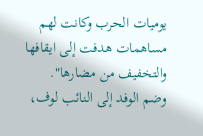يوميات الحرب وكانت لهم مساهمات هدفت إلى ايقافها والتخفيف من مضارها".
وضم الوفد إلى النائب لوف،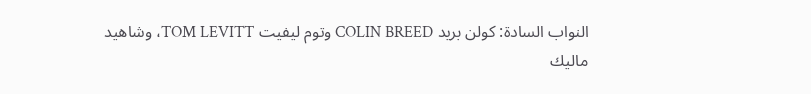النواب السادة: كولن بريد COLIN BREED وتوم ليفيت TOM LEVITT، وشاهيد ماليك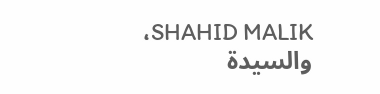SHAHID MALIK، والسيدة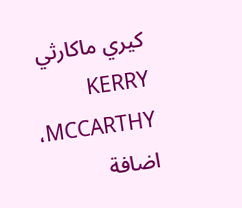كيري ماكارثي KERRY MCCARTHY، اضافة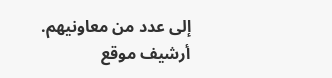إلى عدد من معاونيهم.
أرشيف موقع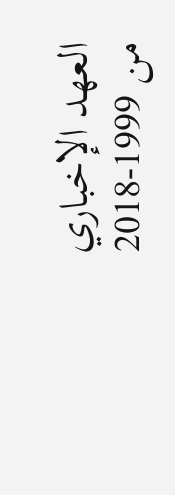العهد الإخباري من 1999-2018